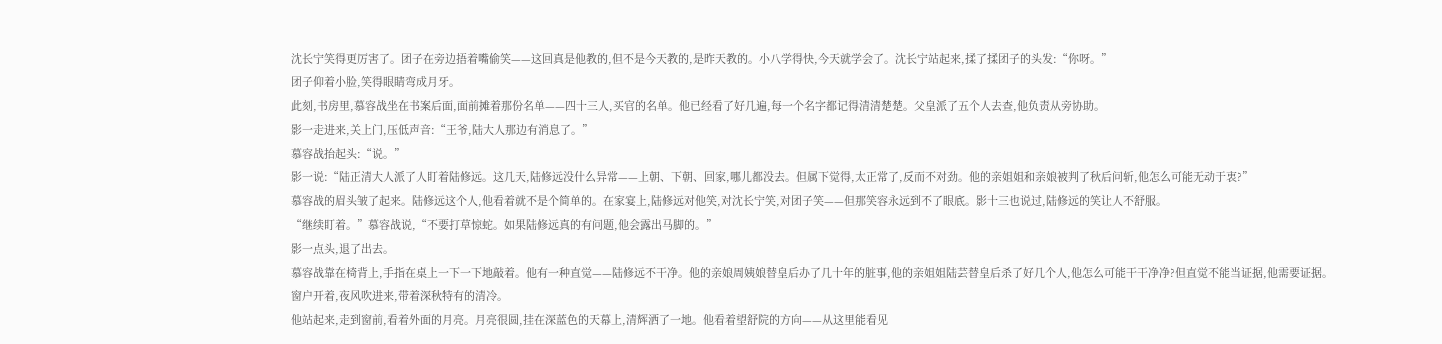沈长宁笑得更厉害了。团子在旁边捂着嘴偷笑——这回真是他教的,但不是今天教的,是昨天教的。小八学得快,今天就学会了。沈长宁站起来,揉了揉团子的头发:“你呀。”
团子仰着小脸,笑得眼睛弯成月牙。
此刻,书房里,慕容战坐在书案后面,面前摊着那份名单——四十三人,买官的名单。他已经看了好几遍,每一个名字都记得清清楚楚。父皇派了五个人去查,他负责从旁协助。
影一走进来,关上门,压低声音:“王爷,陆大人那边有消息了。”
慕容战抬起头:“说。”
影一说:“陆正清大人派了人盯着陆修远。这几天,陆修远没什么异常——上朝、下朝、回家,哪儿都没去。但属下觉得,太正常了,反而不对劲。他的亲姐姐和亲娘被判了秋后问斩,他怎么可能无动于衷?”
慕容战的眉头皱了起来。陆修远这个人,他看着就不是个简单的。在家宴上,陆修远对他笑,对沈长宁笑,对团子笑——但那笑容永远到不了眼底。影十三也说过,陆修远的笑让人不舒服。
“继续盯着。”慕容战说,“不要打草惊蛇。如果陆修远真的有问题,他会露出马脚的。”
影一点头,退了出去。
慕容战靠在椅背上,手指在桌上一下一下地敲着。他有一种直觉——陆修远不干净。他的亲娘周姨娘替皇后办了几十年的脏事,他的亲姐姐陆芸替皇后杀了好几个人,他怎么可能干干净净?但直觉不能当证据,他需要证据。
窗户开着,夜风吹进来,带着深秋特有的清冷。
他站起来,走到窗前,看着外面的月亮。月亮很圆,挂在深蓝色的天幕上,清辉洒了一地。他看着望舒院的方向——从这里能看见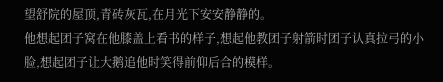望舒院的屋顶,青砖灰瓦,在月光下安安静静的。
他想起团子窝在他膝盖上看书的样子,想起他教团子射箭时团子认真拉弓的小脸,想起团子让大鹅追他时笑得前仰后合的模样。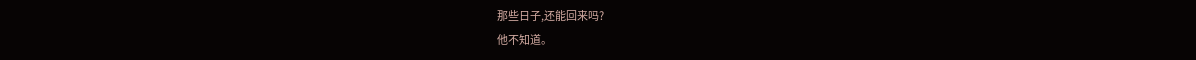那些日子,还能回来吗?
他不知道。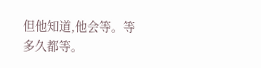但他知道,他会等。等多久都等。